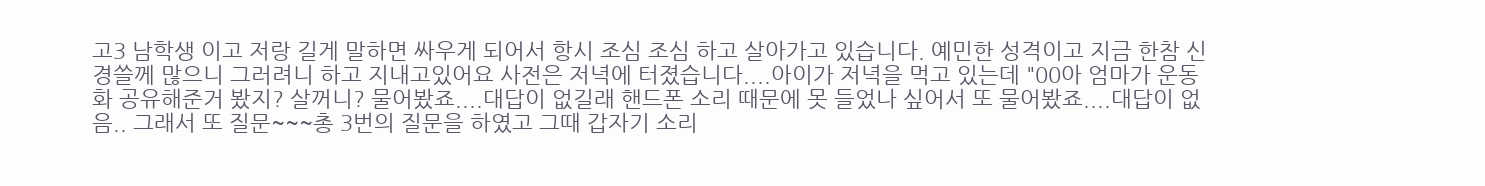고3 남학생 이고 저랑 길게 말하면 싸우게 되어서 항시 조심 조심 하고 살아가고 있습니다. 예민한 성격이고 지금 한참 신경쓸께 많으니 그러려니 하고 지내고있어요 사전은 저녁에 터졌습니다....아이가 저녁을 먹고 있는데 "00아 엄마가 운동화 공유해준거 봤지? 살꺼니? 물어봤죠....대답이 없길래 핸드폰 소리 때문에 못 들었나 싶어서 또 물어봤죠....대답이 없음.. 그래서 또 질문~~~총 3번의 질문을 하였고 그때 갑자기 소리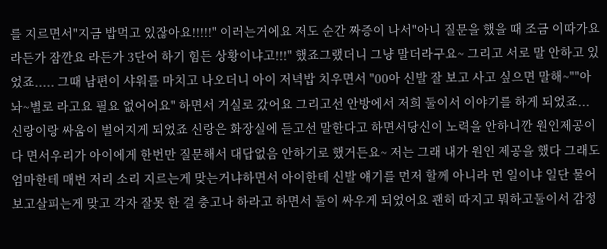를 지르면서"지금 밥먹고 있잖아요!!!!!" 이러는거에요 저도 순간 짜증이 나서"아니 질문을 했을 때 조금 이따가요 라든가 잠깐요 라든가 3단어 하기 힘든 상황이냐고!!!" 했죠그랬더니 그냥 말더라구요~ 그리고 서로 말 안하고 있었죠..... 그때 남편이 샤워를 마치고 나오더니 아이 저녁밥 치우면서 "00아 신발 잘 보고 사고 싶으면 말해~""아놔~별로 라고요 필요 없어어요" 하면서 거실로 갔어요 그리고선 안방에서 저희 둘이서 이야기를 하게 되었죠...신랑이랑 싸움이 벌어지게 되었죠 신랑은 화장실에 듣고선 말한다고 하면서당신이 노력을 안하니깐 원인제공이다 면서우리가 아이에게 한번만 질문해서 대답없음 안하기로 했거든요~ 저는 그래 내가 원인 제공을 했다 그래도 엄마한테 매번 저리 소리 지르는게 맞는거냐하면서 아이한테 신발 얘기를 먼저 할께 아니라 먼 일이냐 일단 물어보고살피는게 맞고 각자 잘못 한 걸 충고나 하라고 하면서 둘이 싸우게 되었어요 괜히 따지고 뭐하고둘이서 감정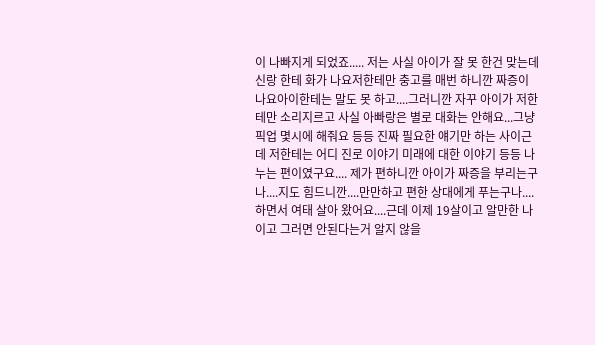이 나빠지게 되었죠..... 저는 사실 아이가 잘 못 한건 맞는데 신랑 한테 화가 나요저한테만 충고를 매번 하니깐 짜증이 나요아이한테는 말도 못 하고....그러니깐 자꾸 아이가 저한테만 소리지르고 사실 아빠랑은 별로 대화는 안해요...그냥 픽업 몇시에 해줘요 등등 진짜 필요한 얘기만 하는 사이근데 저한테는 어디 진로 이야기 미래에 대한 이야기 등등 나누는 편이였구요.... 제가 편하니깐 아이가 짜증을 부리는구나....지도 힘드니깐....만만하고 편한 상대에게 푸는구나....하면서 여태 살아 왔어요....근데 이제 19살이고 알만한 나이고 그러면 안된다는거 알지 않을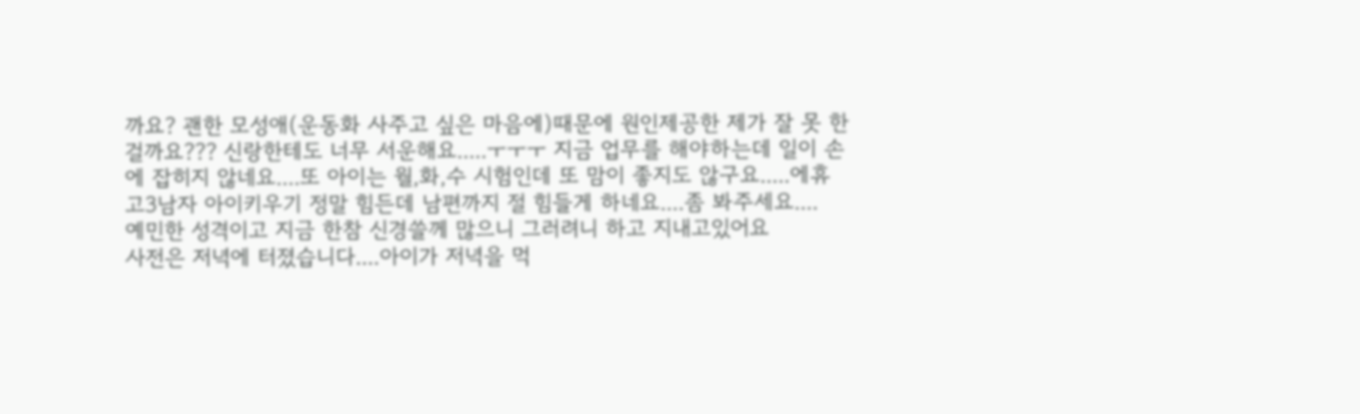까요? 괜한 모성애(운동화 사주고 싶은 마음에)때문에 원인제공한 제가 잘 못 한걸까요??? 신랑한테도 너무 서운해요.....ㅜㅜㅜ 지금 업무를 해야하는데 일이 손에 잡히지 않네요....또 아이는 월,화,수 시험인데 또 맘이 좋지도 않구요.....에휴
고3남자 아이키우기 정말 힘든데 남편까지 절 힘들게 하네요....좀 봐주세요....
예민한 성격이고 지금 한참 신경쓸께 많으니 그러려니 하고 지내고있어요
사전은 저녁에 터졌습니다....아이가 저녁을 먹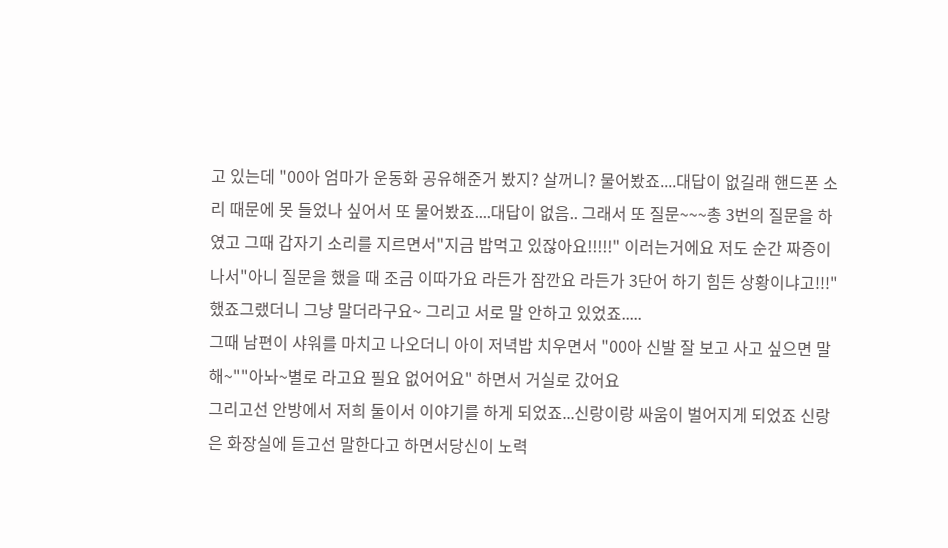고 있는데 "00아 엄마가 운동화 공유해준거 봤지? 살꺼니? 물어봤죠....대답이 없길래 핸드폰 소리 때문에 못 들었나 싶어서 또 물어봤죠....대답이 없음.. 그래서 또 질문~~~총 3번의 질문을 하였고 그때 갑자기 소리를 지르면서"지금 밥먹고 있잖아요!!!!!" 이러는거에요 저도 순간 짜증이 나서"아니 질문을 했을 때 조금 이따가요 라든가 잠깐요 라든가 3단어 하기 힘든 상황이냐고!!!" 했죠그랬더니 그냥 말더라구요~ 그리고 서로 말 안하고 있었죠.....
그때 남편이 샤워를 마치고 나오더니 아이 저녁밥 치우면서 "00아 신발 잘 보고 사고 싶으면 말해~""아놔~별로 라고요 필요 없어어요" 하면서 거실로 갔어요
그리고선 안방에서 저희 둘이서 이야기를 하게 되었죠...신랑이랑 싸움이 벌어지게 되었죠 신랑은 화장실에 듣고선 말한다고 하면서당신이 노력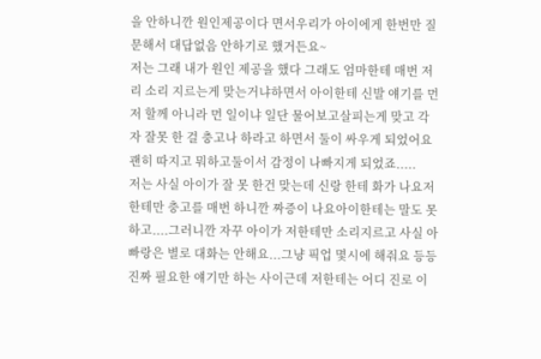을 안하니깐 원인제공이다 면서우리가 아이에게 한번만 질문해서 대답없음 안하기로 했거든요~
저는 그래 내가 원인 제공을 했다 그래도 엄마한테 매번 저리 소리 지르는게 맞는거냐하면서 아이한테 신발 얘기를 먼저 할께 아니라 먼 일이냐 일단 물어보고살피는게 맞고 각자 잘못 한 걸 충고나 하라고 하면서 둘이 싸우게 되었어요
괜히 따지고 뭐하고둘이서 감정이 나빠지게 되었죠.....
저는 사실 아이가 잘 못 한건 맞는데 신랑 한테 화가 나요저한테만 충고를 매번 하니깐 짜증이 나요아이한테는 말도 못 하고....그러니깐 자꾸 아이가 저한테만 소리지르고 사실 아빠랑은 별로 대화는 안해요...그냥 픽업 몇시에 해줘요 등등 진짜 필요한 얘기만 하는 사이근데 저한테는 어디 진로 이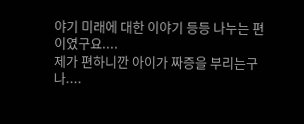야기 미래에 대한 이야기 등등 나누는 편이였구요....
제가 편하니깐 아이가 짜증을 부리는구나....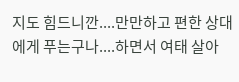지도 힘드니깐....만만하고 편한 상대에게 푸는구나....하면서 여태 살아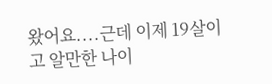왔어요....근데 이제 19살이고 알만한 나이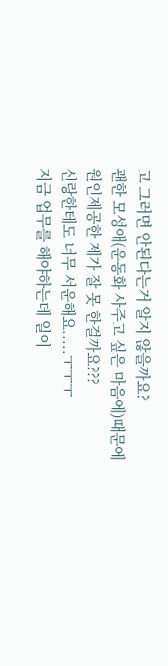고 그러면 안된다는거 알지 않을까요?
괜한 모성애(운동화 사주고 싶은 마음에)때문에 원인제공한 제가 잘 못 한걸까요???
신랑한테도 너무 서운해요.....ㅜㅜㅜ
지금 업무를 해야하는데 일이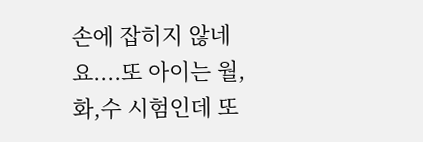손에 잡히지 않네요....또 아이는 월,화,수 시험인데 또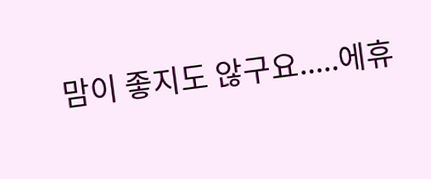맘이 좋지도 않구요.....에휴